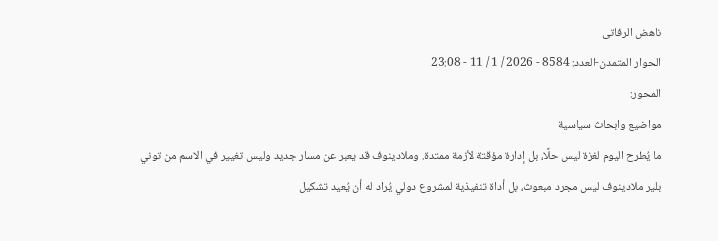ناهض الرفاتى
الحوار المتمدن-العدد: 8584 - 2026 / 1 / 11 - 23:08
المحور:
مواضيع وابحاث سياسية
ما يُطرح اليوم لغزة ليس حلًا، بل إدارة مؤقتة لأزمة ممتدة. وملادينوف قد يعبر عن مسار جديد وليس تغيير في الاسم من توني بلير ملادينوف ليس مجرد مبعوث، بل أداة تنفيذية لمشروع دولي يُراد له أن يُعيد تشكيل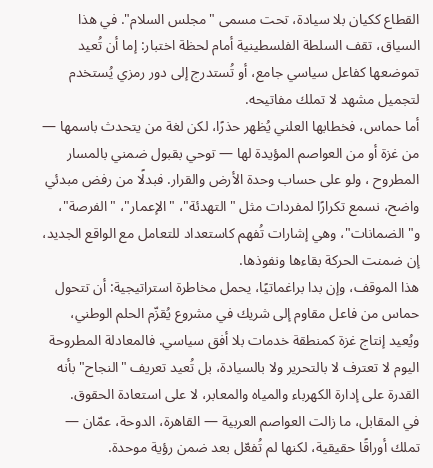القطاع ككيان بلا سيادة، تحت مسمى "مجلس السلام". في هذا السياق، تقف السلطة الفلسطينية أمام لحظة اختبار: إما أن تُعيد تموضعها كفاعل سياسي جامع، أو تُستدرج إلى دور رمزي يُستخدم لتجميل مشهد لا تملك مفاتيحه.
أما حماس، فخطابها العلني يُظهر حذرًا، لكن لغة من يتحدث باسمها — من غزة أو من العواصم المؤيدة لها — توحي بقبول ضمني بالمسار المطروح ، ولو على حساب وحدة الأرض والقرار. فبدلًا من رفض مبدئي واضح، نسمع تكرارًا لمفردات مثل "التهدئة"، "الإعمار"، "الفرصة"، و"الضمانات"، وهي إشارات تُفهم كاستعداد للتعامل مع الواقع الجديد، إن ضمنت الحركة بقاءها ونفوذها.
هذا الموقف، وإن بدا براغماتيًا، يحمل مخاطرة استراتيجية: أن تتحول حماس من فاعل مقاوم إلى شريك في مشروع يُقزّم الحلم الوطني، ويُعيد إنتاج غزة كمنطقة خدمات بلا أفق سياسي. فالمعادلة المطروحة اليوم لا تعترف لا بالتحرير ولا بالسيادة، بل تُعيد تعريف "النجاح" بأنه القدرة على إدارة الكهرباء والمياه والمعابر، لا على استعادة الحقوق.
في المقابل، ما زالت العواصم العربية — القاهرة، الدوحة، عمّان — تملك أوراقًا حقيقية، لكنها لم تُفعّل بعد ضمن رؤية موحدة.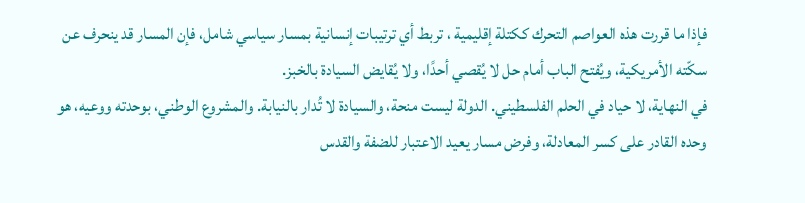فإذا ما قررت هذه العواصم التحرك ككتلة إقليمية ، تربط أي ترتيبات إنسانية بمسار سياسي شامل، فإن المسار قد ينحرف عن سكّته الأمريكية، ويُفتح الباب أمام حل لا يُقصي أحدًا، ولا يُقايض السيادة بالخبز.
في النهاية، لا حياد في الحلم الفلسطيني. الدولة ليست منحة، والسيادة لا تُدار بالنيابة. والمشروع الوطني، بوحدته ووعيه، هو وحده القادر على كسر المعادلة، وفرض مسار يعيد الاعتبار للضفة والقدس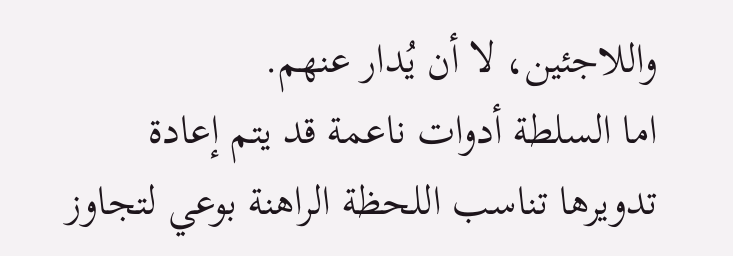واللاجئين، لا أن يُدار عنهم.
اما السلطة أدوات ناعمة قد يتم إعادة تدويرها تناسب اللحظة الراهنة بوعي لتجاوز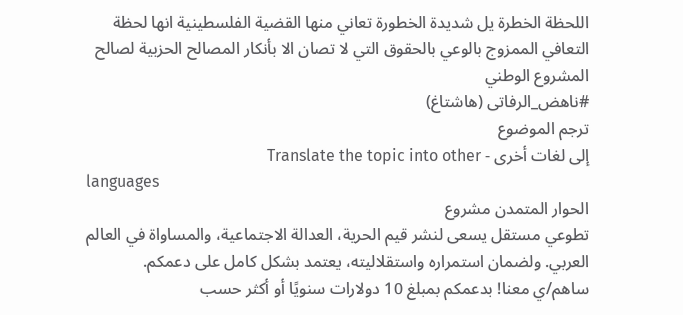اللحظة الخطرة يل شديدة الخطورة تعاني منها القضية الفلسطينية انها لحظة التعافي الممزوج بالوعي بالحقوق التي لا تصان الا بأنكار المصالح الحزبية لصالح المشروع الوطني
#ناهض_الرفاتى (هاشتاغ)
ترجم الموضوع
إلى لغات أخرى - Translate the topic into other
languages
الحوار المتمدن مشروع
تطوعي مستقل يسعى لنشر قيم الحرية، العدالة الاجتماعية، والمساواة في العالم
العربي. ولضمان استمراره واستقلاليته، يعتمد بشكل كامل على دعمكم.
ساهم/ي معنا! بدعمكم بمبلغ 10 دولارات سنويًا أو أكثر حسب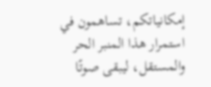إمكانياتكم، تساهمون في
استمرار هذا المنبر الحر والمستقل، ليبقى صوتًا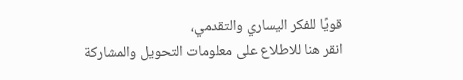قويًا للفكر اليساري والتقدمي،
انقر هنا للاطلاع على معلومات التحويل والمشاركة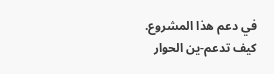في دعم هذا المشروع.
كيف تدعم-ين الحوار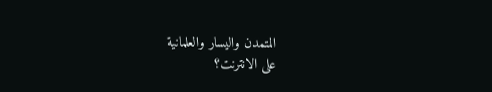المتمدن واليسار والعلمانية
على الانترنت؟